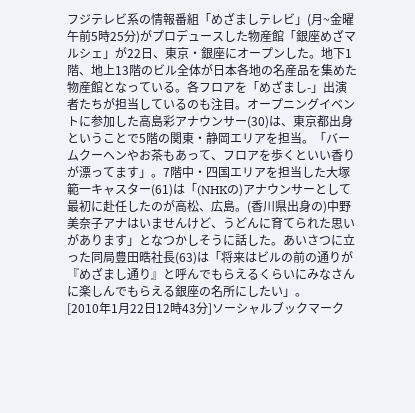フジテレビ系の情報番組「めざましテレビ」(月~金曜午前5時25分)がプロデュースした物産館「銀座めざマルシェ」が22日、東京・銀座にオープンした。地下1階、地上13階のビル全体が日本各地の名産品を集めた物産館となっている。各フロアを「めざまし-」出演者たちが担当しているのも注目。オープニングイベントに参加した高島彩アナウンサー(30)は、東京都出身ということで5階の関東・静岡エリアを担当。「バームクーヘンやお茶もあって、フロアを歩くといい香りが漂ってます」。7階中・四国エリアを担当した大塚範一キャスター(61)は「(NHKの)アナウンサーとして最初に赴任したのが高松、広島。(香川県出身の)中野美奈子アナはいませんけど、うどんに育てられた思いがあります」となつかしそうに話した。あいさつに立った同局豊田晧社長(63)は「将来はビルの前の通りが『めざまし通り』と呼んでもらえるくらいにみなさんに楽しんでもらえる銀座の名所にしたい」。
[2010年1月22日12時43分]ソーシャルブックマーク